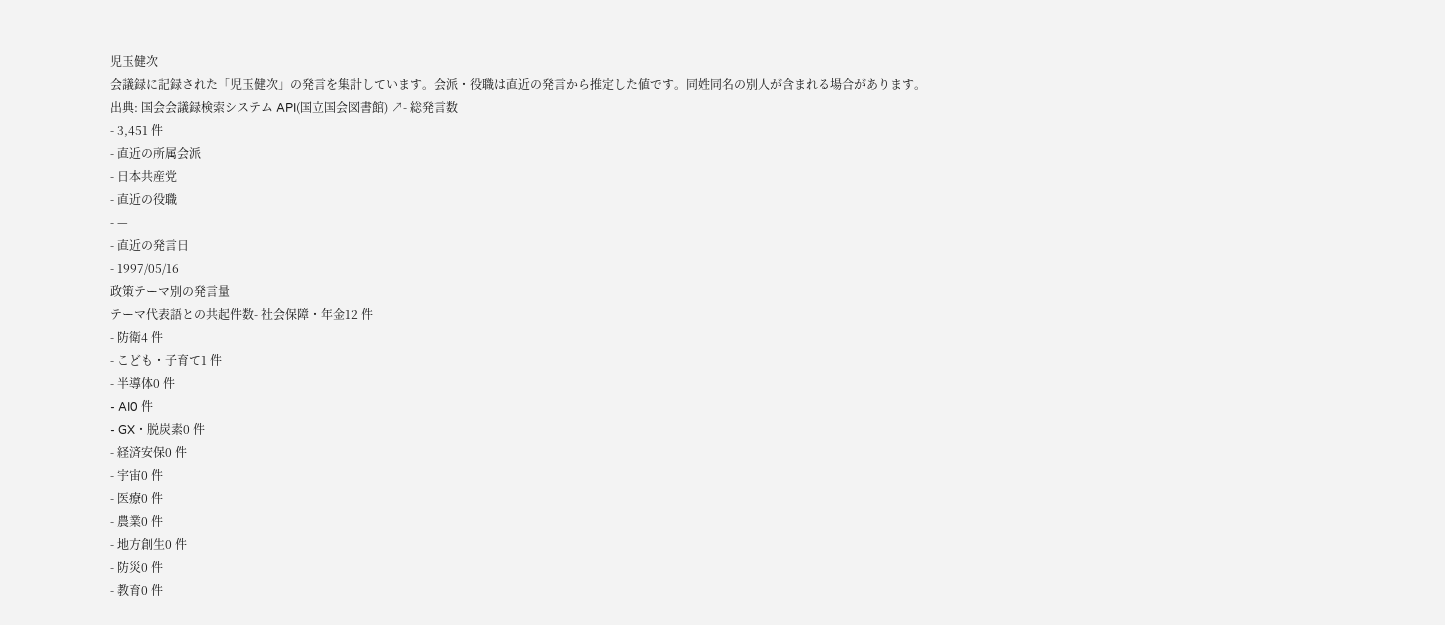児玉健次
会議録に記録された「児玉健次」の発言を集計しています。会派・役職は直近の発言から推定した値です。同姓同名の別人が含まれる場合があります。
出典: 国会会議録検索システム API(国立国会図書館) ↗- 総発言数
- 3,451 件
- 直近の所属会派
- 日本共産党
- 直近の役職
- —
- 直近の発言日
- 1997/05/16
政策テーマ別の発言量
テーマ代表語との共起件数- 社会保障・年金12 件
- 防衛4 件
- こども・子育て1 件
- 半導体0 件
- AI0 件
- GX・脱炭素0 件
- 経済安保0 件
- 宇宙0 件
- 医療0 件
- 農業0 件
- 地方創生0 件
- 防災0 件
- 教育0 件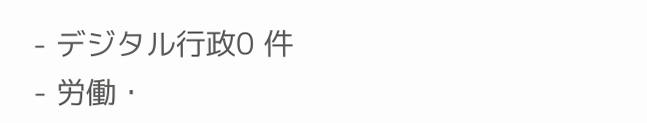- デジタル行政0 件
- 労働・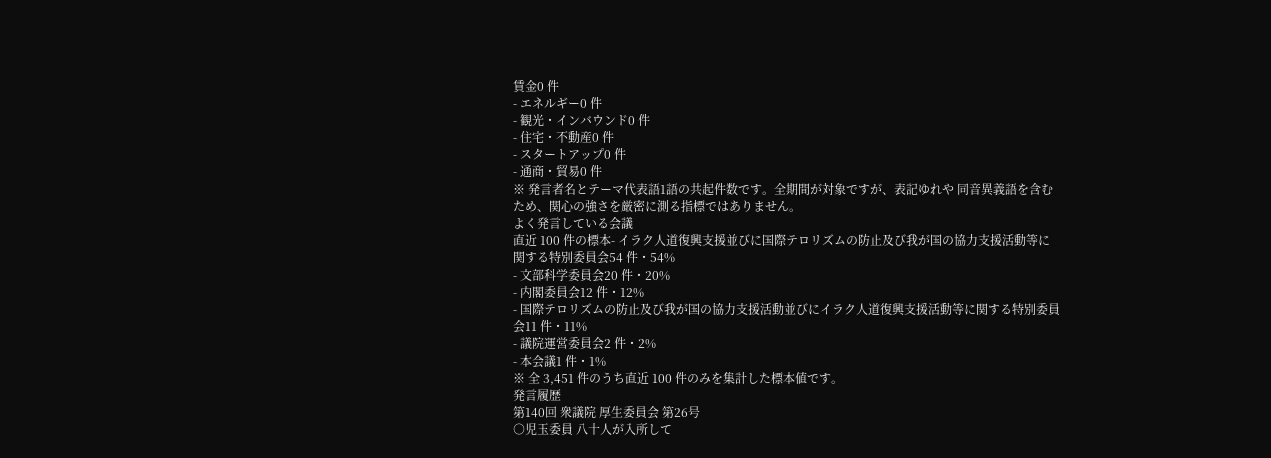賃金0 件
- エネルギー0 件
- 観光・インバウンド0 件
- 住宅・不動産0 件
- スタートアップ0 件
- 通商・貿易0 件
※ 発言者名とテーマ代表語1語の共起件数です。全期間が対象ですが、表記ゆれや 同音異義語を含むため、関心の強さを厳密に測る指標ではありません。
よく発言している会議
直近 100 件の標本- イラク人道復興支援並びに国際テロリズムの防止及び我が国の協力支援活動等に関する特別委員会54 件・54%
- 文部科学委員会20 件・20%
- 内閣委員会12 件・12%
- 国際テロリズムの防止及び我が国の協力支援活動並びにイラク人道復興支援活動等に関する特別委員会11 件・11%
- 議院運営委員会2 件・2%
- 本会議1 件・1%
※ 全 3,451 件のうち直近 100 件のみを集計した標本値です。
発言履歴
第140回 衆議院 厚生委員会 第26号
○児玉委員 八十人が入所して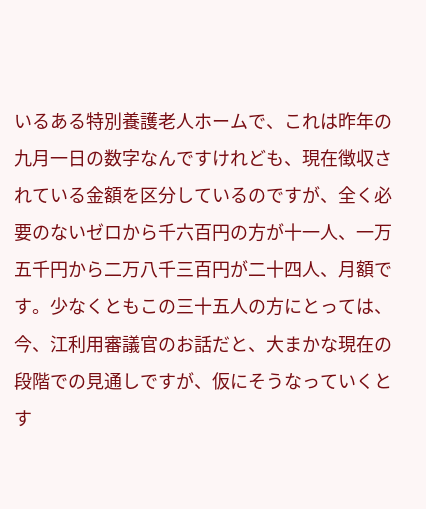いるある特別養護老人ホームで、これは昨年の九月一日の数字なんですけれども、現在徴収されている金額を区分しているのですが、全く必要のないゼロから千六百円の方が十一人、一万五千円から二万八千三百円が二十四人、月額です。少なくともこの三十五人の方にとっては、今、江利用審議官のお話だと、大まかな現在の段階での見通しですが、仮にそうなっていくとす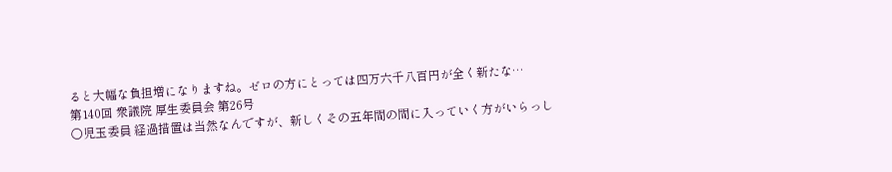ると大幅な負担増になりますね。ゼロの方にとっては四万六千八百円が全く新たな…
第140回 衆議院 厚生委員会 第26号
○児玉委員 経過措置は当然なんですが、新しくその五年間の間に入っていく方がいらっし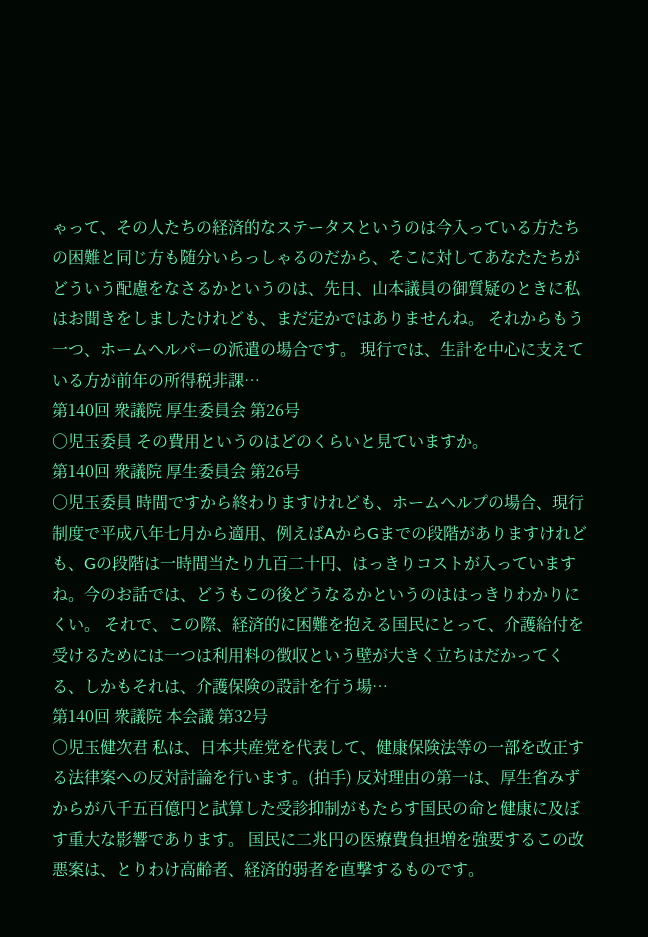ゃって、その人たちの経済的なステータスというのは今入っている方たちの困難と同じ方も随分いらっしゃるのだから、そこに対してあなたたちがどういう配慮をなさるかというのは、先日、山本議員の御質疑のときに私はお聞きをしましたけれども、まだ定かではありませんね。 それからもう一つ、ホームヘルパーの派遣の場合です。 現行では、生計を中心に支えている方が前年の所得税非課…
第140回 衆議院 厚生委員会 第26号
○児玉委員 その費用というのはどのくらいと見ていますか。
第140回 衆議院 厚生委員会 第26号
○児玉委員 時間ですから終わりますけれども、ホームヘルプの場合、現行制度で平成八年七月から適用、例えばAからGまでの段階がありますけれども、Gの段階は一時間当たり九百二十円、はっきりコストが入っていますね。今のお話では、どうもこの後どうなるかというのははっきりわかりにくい。 それで、この際、経済的に困難を抱える国民にとって、介護給付を受けるためには一つは利用料の徴収という壁が大きく立ちはだかってくる、しかもそれは、介護保険の設計を行う場…
第140回 衆議院 本会議 第32号
○児玉健次君 私は、日本共産党を代表して、健康保険法等の一部を改正する法律案への反対討論を行います。(拍手) 反対理由の第一は、厚生省みずからが八千五百億円と試算した受診抑制がもたらす国民の命と健康に及ぼす重大な影響であります。 国民に二兆円の医療費負担増を強要するこの改悪案は、とりわけ高齢者、経済的弱者を直撃するものです。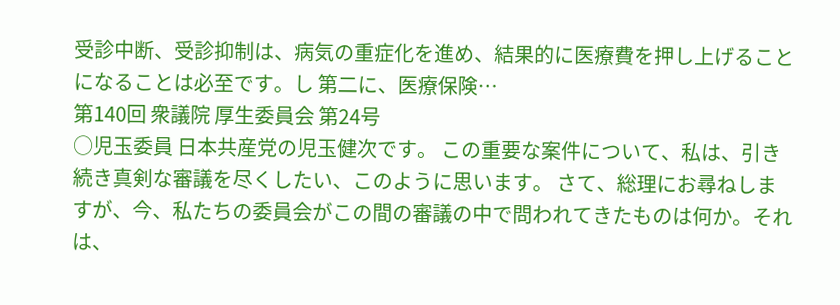受診中断、受診抑制は、病気の重症化を進め、結果的に医療費を押し上げることになることは必至です。し 第二に、医療保険…
第140回 衆議院 厚生委員会 第24号
○児玉委員 日本共産党の児玉健次です。 この重要な案件について、私は、引き続き真剣な審議を尽くしたい、このように思います。 さて、総理にお尋ねしますが、今、私たちの委員会がこの間の審議の中で問われてきたものは何か。それは、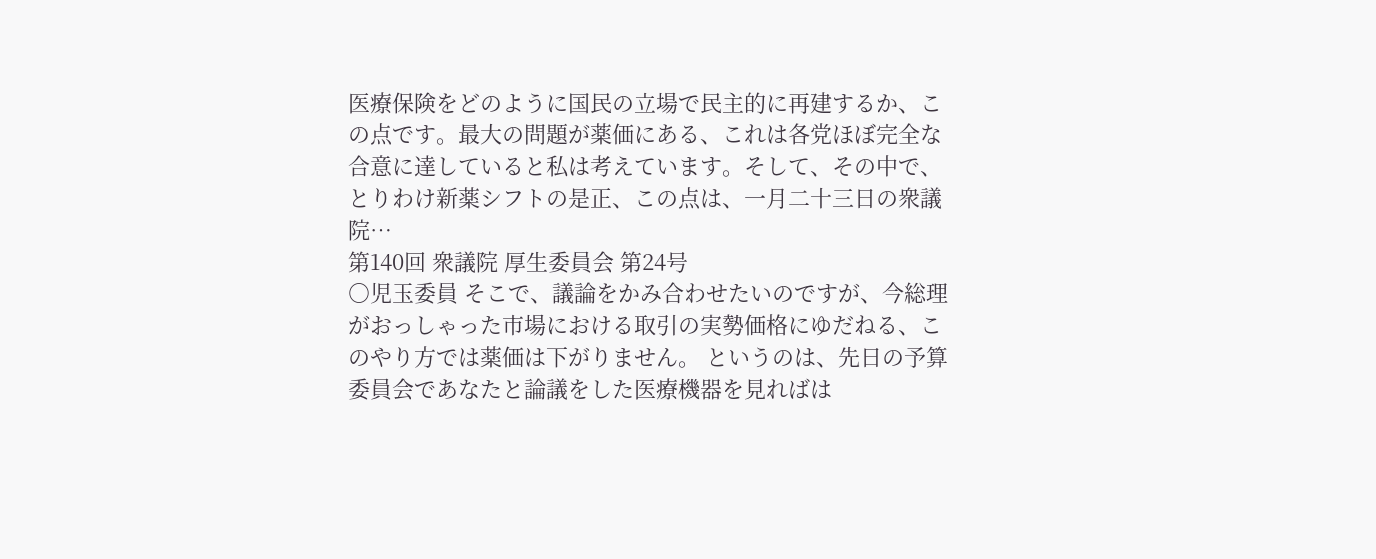医療保険をどのように国民の立場で民主的に再建するか、この点です。最大の問題が薬価にある、これは各党ほぼ完全な合意に達していると私は考えています。そして、その中で、とりわけ新薬シフトの是正、この点は、一月二十三日の衆議院…
第140回 衆議院 厚生委員会 第24号
○児玉委員 そこで、議論をかみ合わせたいのですが、今総理がおっしゃった市場における取引の実勢価格にゆだねる、このやり方では薬価は下がりません。 というのは、先日の予算委員会であなたと論議をした医療機器を見ればは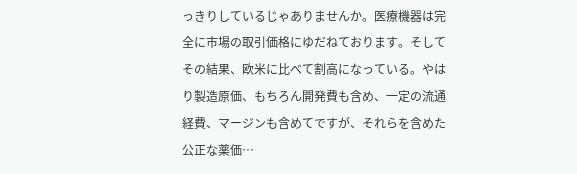っきりしているじゃありませんか。医療機器は完全に市場の取引価格にゆだねております。そしてその結果、欧米に比べて割高になっている。やはり製造原価、もちろん開発費も含め、一定の流通経費、マージンも含めてですが、それらを含めた公正な薬価…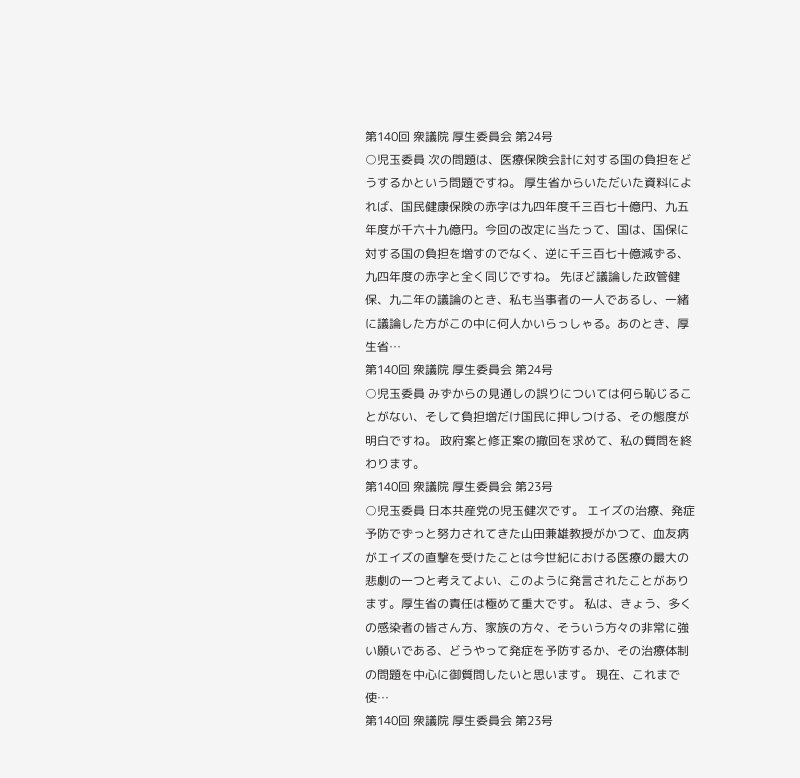第140回 衆議院 厚生委員会 第24号
○児玉委員 次の問題は、医療保険会計に対する国の負担をどうするかという問題ですね。 厚生省からいただいた資料によれば、国民健康保険の赤字は九四年度千三百七十億円、九五年度が千六十九億円。今回の改定に当たって、国は、国保に対する国の負担を増すのでなく、逆に千三百七十億減ずる、九四年度の赤字と全く同じですね。 先ほど議論した政管健保、九二年の議論のとき、私も当事者の一人であるし、一緒に議論した方がこの中に何人かいらっしゃる。あのとき、厚生省…
第140回 衆議院 厚生委員会 第24号
○児玉委員 みずからの見通しの誤りについては何ら恥じることがない、そして負担増だけ国民に押しつける、その態度が明白ですね。 政府案と修正案の撤回を求めて、私の質問を終わります。
第140回 衆議院 厚生委員会 第23号
○児玉委員 日本共産党の児玉健次です。 エイズの治療、発症予防でずっと努力されてきた山田兼雄教授がかつて、血友病がエイズの直撃を受けたことは今世紀における医療の最大の悲劇の一つと考えてよい、このように発言されたことがあります。厚生省の責任は極めて重大です。 私は、きょう、多くの感染者の皆さん方、家族の方々、そういう方々の非常に強い願いである、どうやって発症を予防するか、その治療体制の問題を中心に御質問したいと思います。 現在、これまで使…
第140回 衆議院 厚生委員会 第23号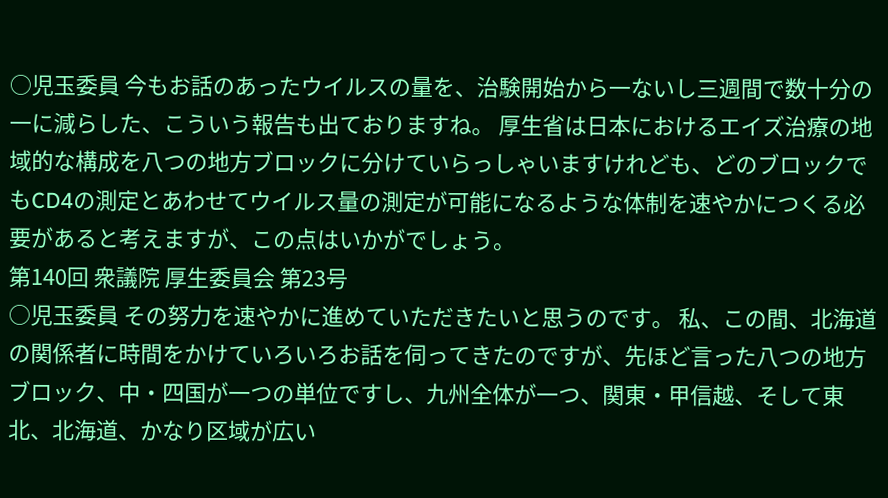○児玉委員 今もお話のあったウイルスの量を、治験開始から一ないし三週間で数十分の一に減らした、こういう報告も出ておりますね。 厚生省は日本におけるエイズ治療の地域的な構成を八つの地方ブロックに分けていらっしゃいますけれども、どのブロックでもCD4の測定とあわせてウイルス量の測定が可能になるような体制を速やかにつくる必要があると考えますが、この点はいかがでしょう。
第140回 衆議院 厚生委員会 第23号
○児玉委員 その努力を速やかに進めていただきたいと思うのです。 私、この間、北海道の関係者に時間をかけていろいろお話を伺ってきたのですが、先ほど言った八つの地方ブロック、中・四国が一つの単位ですし、九州全体が一つ、関東・甲信越、そして東北、北海道、かなり区域が広い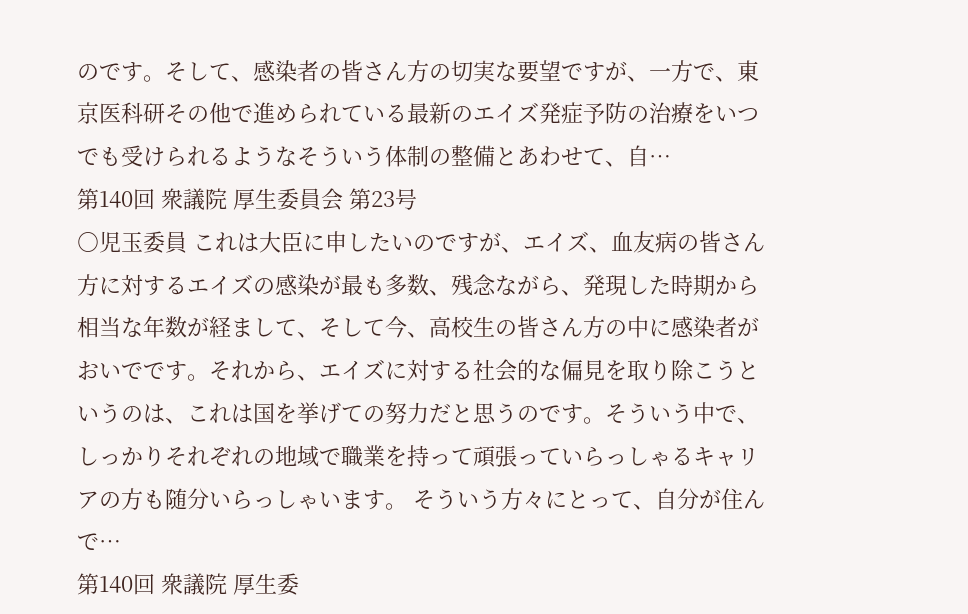のです。そして、感染者の皆さん方の切実な要望ですが、一方で、東京医科研その他で進められている最新のエイズ発症予防の治療をいつでも受けられるようなそういう体制の整備とあわせて、自…
第140回 衆議院 厚生委員会 第23号
○児玉委員 これは大臣に申したいのですが、エイズ、血友病の皆さん方に対するエイズの感染が最も多数、残念ながら、発現した時期から相当な年数が経まして、そして今、高校生の皆さん方の中に感染者がおいでです。それから、エイズに対する社会的な偏見を取り除こうというのは、これは国を挙げての努力だと思うのです。そういう中で、しっかりそれぞれの地域で職業を持って頑張っていらっしゃるキャリアの方も随分いらっしゃいます。 そういう方々にとって、自分が住んで…
第140回 衆議院 厚生委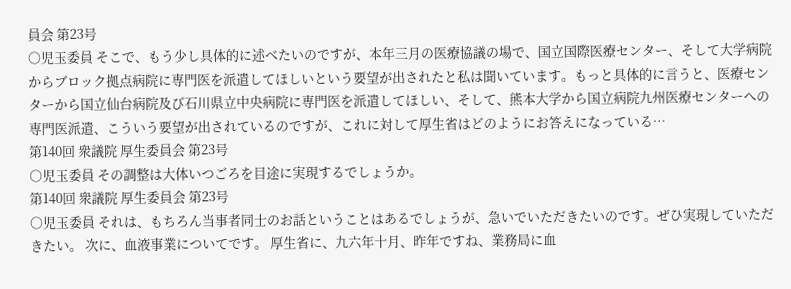員会 第23号
○児玉委員 そこで、もう少し具体的に述べたいのですが、本年三月の医療協議の場で、国立国際医療センター、そして大学病院からブロック拠点病院に専門医を派遣してほしいという要望が出されたと私は聞いています。もっと具体的に言うと、医療センターから国立仙台病院及び石川県立中央病院に専門医を派遣してほしい、そして、熊本大学から国立病院九州医療センターへの専門医派遣、こういう要望が出されているのですが、これに対して厚生省はどのようにお答えになっている…
第140回 衆議院 厚生委員会 第23号
○児玉委員 その調整は大体いつごろを目途に実現するでしょうか。
第140回 衆議院 厚生委員会 第23号
○児玉委員 それは、もちろん当事者同士のお話ということはあるでしょうが、急いでいただきたいのです。ぜひ実現していただきたい。 次に、血液事業についてです。 厚生省に、九六年十月、昨年ですね、業務局に血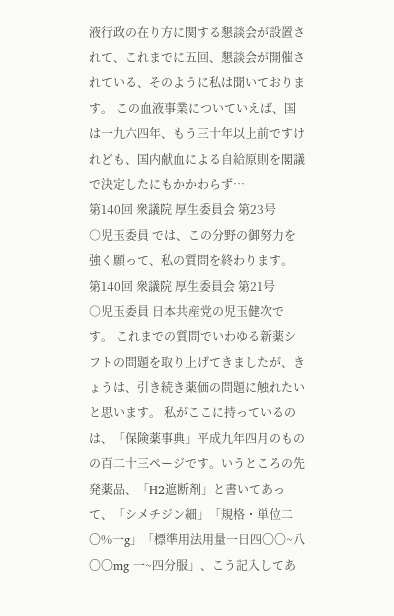液行政の在り方に関する懇談会が設置されて、これまでに五回、懇談会が開催されている、そのように私は聞いております。 この血液事業についていえば、国は一九六四年、もう三十年以上前ですけれども、国内献血による自給原則を閣議で決定したにもかかわらず…
第140回 衆議院 厚生委員会 第23号
○児玉委員 では、この分野の御努力を強く願って、私の質問を終わります。
第140回 衆議院 厚生委員会 第21号
○児玉委員 日本共産党の児玉健次です。 これまでの質問でいわゆる新薬シフトの問題を取り上げてきましたが、きょうは、引き続き薬価の問題に触れたいと思います。 私がここに持っているのは、「保険薬事典」平成九年四月のものの百二十三ページです。いうところの先発薬品、「H2遮断剤」と書いてあって、「シメチジン細」「規格・単位二〇%一g」「標準用法用量一日四〇〇~八〇〇mg 一~四分服」、こう記入してあ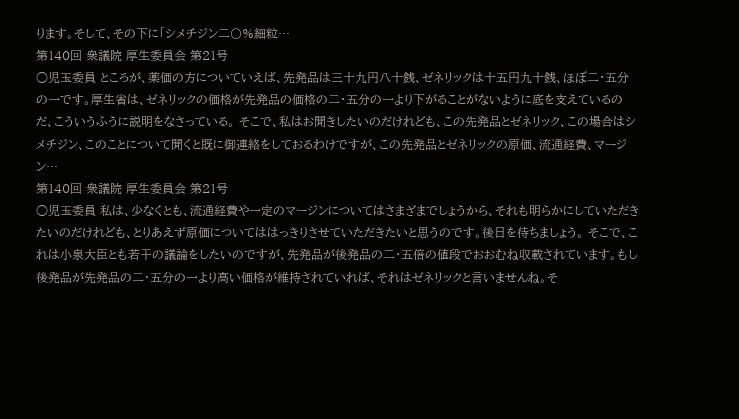ります。そして、その下に「シメチジン二〇%細粒…
第140回 衆議院 厚生委員会 第21号
○児玉委員 ところが、薬価の方についていえば、先発品は三十九円八十銭、ゼネリックは十五円九十銭、ほぼ二・五分の一です。厚生省は、ゼネリックの価格が先発品の価格の二・五分の一より下がることがないように底を支えているのだ、こういうふうに説明をなさっている。 そこで、私はお聞きしたいのだけれども、この先発品とゼネリック、この場合はシメチジン、このことについて聞くと既に御連絡をしておるわけですが、この先発品とゼネリックの原価、流通経費、マージン…
第140回 衆議院 厚生委員会 第21号
○児玉委員 私は、少なくとも、流通経費や一定のマージンについてはさまざまでしょうから、それも明らかにしていただきたいのだけれども、とりあえず原価についてははっきりさせていただきたいと思うのです。後日を待ちましょう。 そこで、これは小泉大臣とも若干の議論をしたいのですが、先発品が後発品の二・五倍の値段でおおむね収載されています。もし後発品が先発品の二・五分の一より高い価格が維持されていれば、それはゼネリックと言いませんね。そ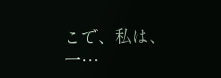こで、私は、一…